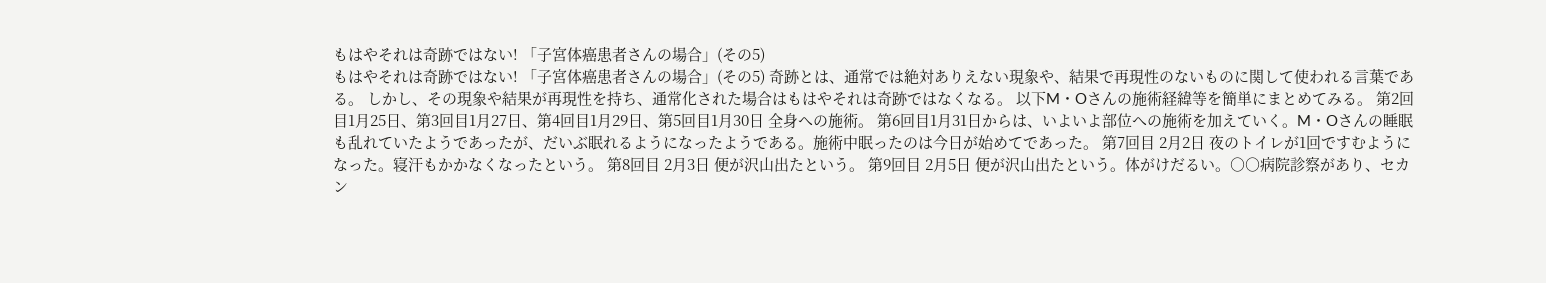もはやそれは奇跡ではない! 「子宮体癌患者さんの場合」(その5)
もはやそれは奇跡ではない! 「子宮体癌患者さんの場合」(その5) 奇跡とは、通常では絶対ありえない現象や、結果で再現性のないものに関して使われる言葉である。 しかし、その現象や結果が再現性を持ち、通常化された場合はもはやそれは奇跡ではなくなる。 以下M・Oさんの施術経緯等を簡単にまとめてみる。 第2回目1月25日、第3回目1月27日、第4回目1月29日、第5回目1月30日 全身への施術。 第6回目1月31日からは、いよいよ部位への施術を加えていく。M・Oさんの睡眠も乱れていたようであったが、だいぶ眠れるようになったようである。施術中眠ったのは今日が始めてであった。 第7回目 2月2日 夜のトイレが1回ですむようになった。寝汗もかかなくなったという。 第8回目 2月3日 便が沢山出たという。 第9回目 2月5日 便が沢山出たという。体がけだるい。○○病院診察があり、セカン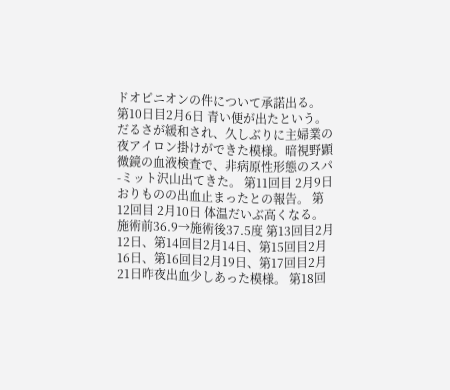ドオピニオンの件について承諾出る。 第10日目2月6日 青い便が出たという。だるさが緩和され、久しぶりに主婦業の夜アイロン掛けができた模様。暗視野顕微鏡の血液検査で、非病原性形態のスパ-ミット沢山出てきた。 第11回目 2月9日 おりものの出血止まったとの報告。 第12回目 2月10日 体温だいぶ高くなる。 施術前36.9→施術後37.5度 第13回目2月12日、第14回目2月14日、第15回目2月16日、第16回目2月19日、第17回目2月21日昨夜出血少しあった模様。 第18回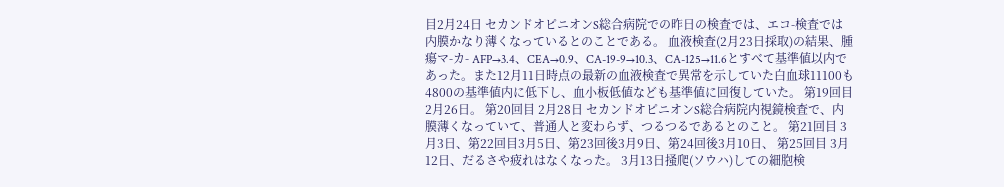目2月24日 セカンドオピニオンS総合病院での昨日の検査では、エコ-検査では内膜かなり薄くなっているとのことである。 血液検査(2月23日採取)の結果、腫瘍マ-カ- AFP→3.4、CEA→0.9、CA-19-9→10.3、CA-125→11.6とすべて基準値以内であった。また12月11日時点の最新の血液検査で異常を示していた白血球11100も4800の基準値内に低下し、血小板低値なども基準値に回復していた。 第19回目 2月26日。 第20回目 2月28日 セカンドオピニオンS総合病院内視鏡検査で、内膜薄くなっていて、普通人と変わらず、つるつるであるとのこと。 第21回目 3月3日、第22回目3月5日、第23回後3月9日、第24回後3月10日、 第25回目 3月12日、だるさや疲れはなくなった。 3月13日掻爬(ソウハ)しての細胞検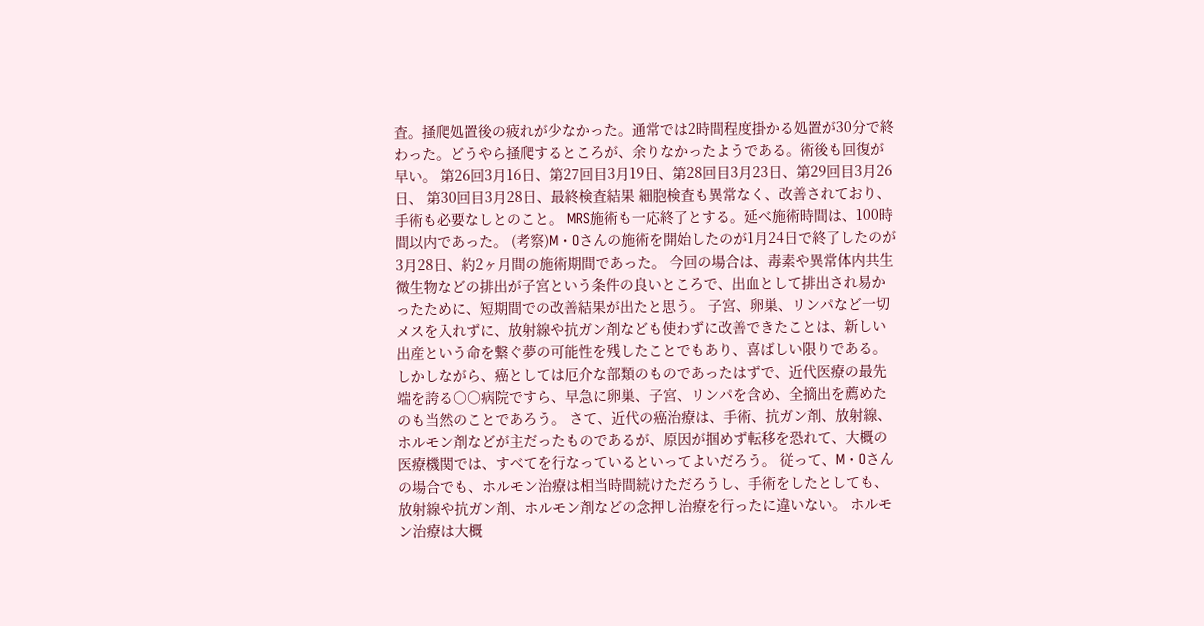査。掻爬処置後の疲れが少なかった。通常では2時間程度掛かる処置が30分で終わった。どうやら掻爬するところが、余りなかったようである。術後も回復が早い。 第26回3月16日、第27回目3月19日、第28回目3月23日、第29回目3月26日、 第30回目3月28日、最終検査結果 細胞検査も異常なく、改善されており、手術も必要なしとのこと。 MRS施術も一応終了とする。延べ施術時間は、100時間以内であった。 (考察)M・Oさんの施術を開始したのが1月24日で終了したのが3月28日、約2ヶ月間の施術期間であった。 今回の場合は、毒素や異常体内共生微生物などの排出が子宮という条件の良いところで、出血として排出され易かったために、短期間での改善結果が出たと思う。 子宮、卵巣、リンパなど一切メスを入れずに、放射線や抗ガン剤なども使わずに改善できたことは、新しい出産という命を繋ぐ夢の可能性を残したことでもあり、喜ばしい限りである。 しかしながら、癌としては厄介な部類のものであったはずで、近代医療の最先端を誇る○○病院ですら、早急に卵巣、子宮、リンパを含め、全摘出を薦めたのも当然のことであろう。 さて、近代の癌治療は、手術、抗ガン剤、放射線、ホルモン剤などが主だったものであるが、原因が掴めず転移を恐れて、大概の医療機関では、すべてを行なっているといってよいだろう。 従って、M・Oさんの場合でも、ホルモン治療は相当時間続けただろうし、手術をしたとしても、放射線や抗ガン剤、ホルモン剤などの念押し治療を行ったに違いない。 ホルモン治療は大概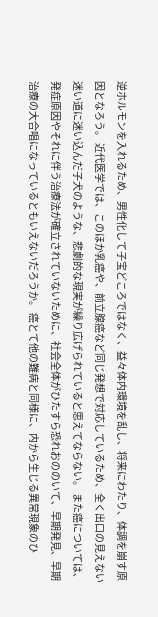逆ホルモンを入れるため、男性化して子宝どころではなく、益々体内環境を乱し、将来にわたり、体調を崩す原因となろう。 近代医学では、このほか乳癌や、前立腺癌など同じ発想で対応しているため、全く出口の見えない迷い道に迷い込んだ子犬のような、悲劇的な現実が繰り広げられていると思えてならない。 また癌については、発症原因やそれに伴う治療法が確立されていないために、社会全体がひたすら恐れおののいて、早期発見、早期治療の大合唱になっているともいえないだろうか。 癌とて他の難病と同様に、内から生じる異常現象のひ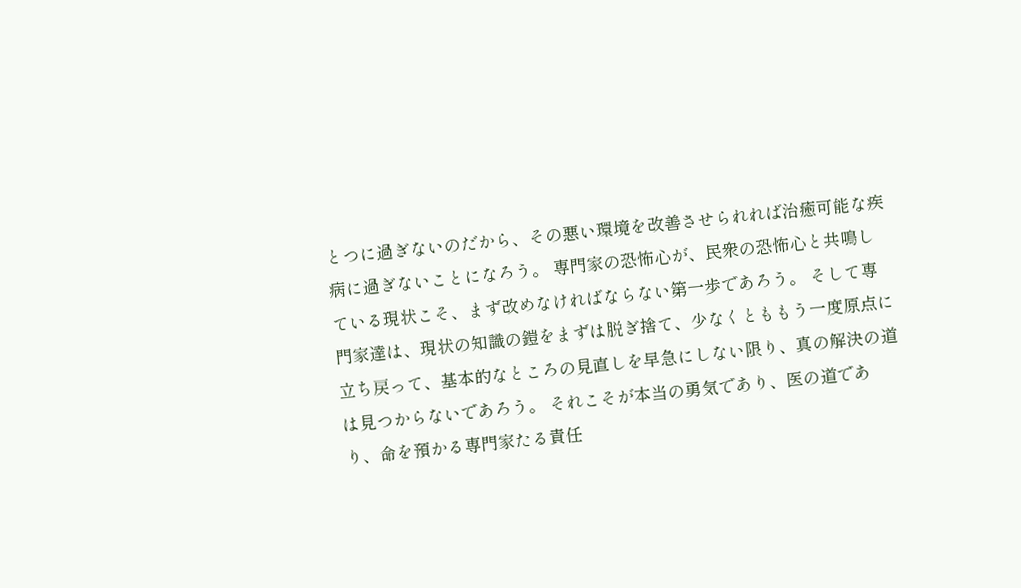とつに過ぎないのだから、その悪い環境を改善させられれば治癒可能な疾病に過ぎないことになろう。 専門家の恐怖心が、民衆の恐怖心と共鳴している現状こそ、まず改めなければならない第一歩であろう。 そして専門家達は、現状の知識の鎧をまずは脱ぎ捨て、少なくとももう一度原点に立ち戻って、基本的なところの見直しを早急にしない限り、真の解決の道は見つからないであろう。 それこそが本当の勇気であり、医の道であり、命を預かる専門家たる責任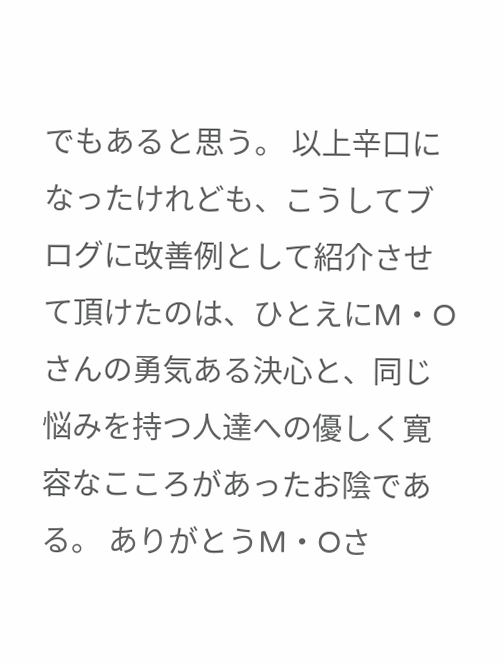でもあると思う。 以上辛口になったけれども、こうしてブログに改善例として紹介させて頂けたのは、ひとえにM・Oさんの勇気ある決心と、同じ悩みを持つ人達への優しく寛容なこころがあったお陰である。 ありがとうM・Oさ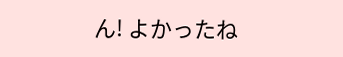ん! よかったね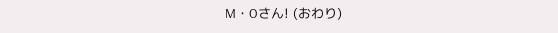M・Oさん! (おわり)